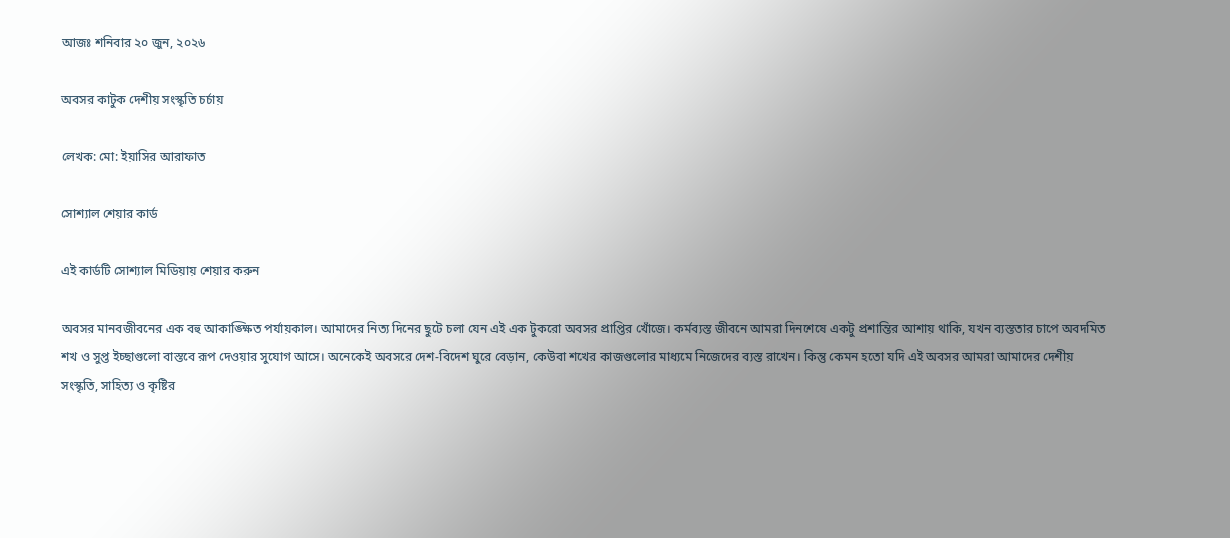আজঃ শনিবার ২০ জুন, ২০২৬

অবসর কাটুক দেশীয় সংস্কৃতি চর্চায়

লেখক: মো: ইয়াসির আরাফাত

সোশ্যাল শেয়ার কার্ড

এই কার্ডটি সোশ্যাল মিডিয়ায় শেয়ার করুন

অবসর মানবজীবনের এক বহু আকাঙ্ক্ষিত পর্যায়কাল। আমাদের নিত্য দিনের ছুটে চলা যেন এই এক টুকরো অবসর প্রাপ্তির খোঁজে। কর্মব্যস্ত জীবনে আমরা দিনশেষে একটু প্রশান্তির আশায় থাকি, যখন ব্যস্ততার চাপে অবদমিত শখ ও সুপ্ত ইচ্ছাগুলো বাস্তবে রূপ দেওয়ার সুযোগ আসে। অনেকেই অবসরে দেশ-বিদেশ ঘুরে বেড়ান, কেউবা শখের কাজগুলোর মাধ্যমে নিজেদের ব্যস্ত রাখেন। কিন্তু কেমন হতো যদি এই অবসর আমরা আমাদের দেশীয় সংস্কৃতি, সাহিত্য ও কৃষ্টির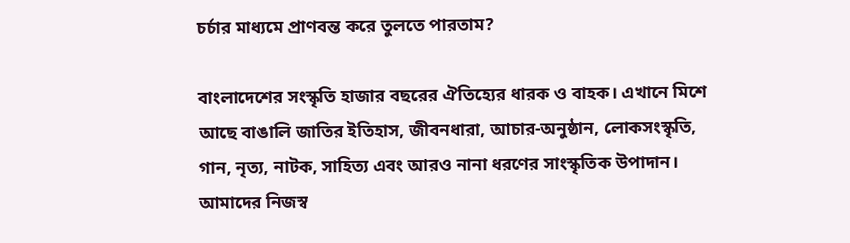চর্চার মাধ্যমে প্রাণবন্ত করে তুলতে পারতাম?

বাংলাদেশের সংস্কৃতি হাজার বছরের ঐতিহ্যের ধারক ও বাহক। এখানে মিশে আছে বাঙালি জাতির ইতিহাস, জীবনধারা, আচার-অনুষ্ঠান, লোকসংস্কৃতি, গান, নৃত্য, নাটক, সাহিত্য এবং আরও নানা ধরণের সাংস্কৃতিক উপাদান। আমাদের নিজস্ব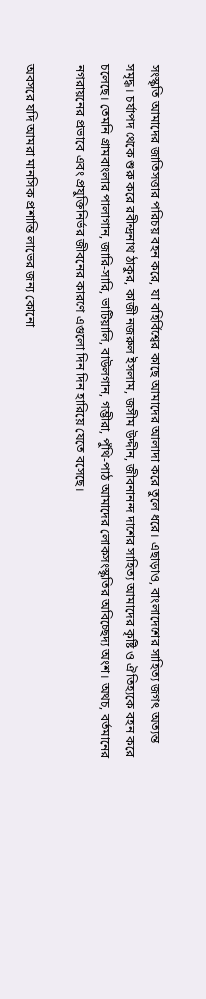সংস্কৃতি আমাদের জাতিসত্তার পরিচয় বহন করে, যা বহির্বিশ্বের কাছে আমাদের আলাদা করে তুলে ধরে। এছাড়াও, বাংলাদেশের সাহিত্য জগৎ অত্যন্ত সমৃদ্ধ। চর্যাপদ থেকে শুরু করে রবীন্দ্রনাথ ঠাকুর, কাজী নজরুল ইসলাম, জসীম উদ্দীন, জীবনানন্দ দাশের সাহিত্য আমাদের কৃষ্টি ও ঐতিহ্যকে বহন করে চলেছে। তেমনি গ্রামবাংলার পালাগান, জারি-সারি, ভাটিয়ালি, বাউলগান, গম্ভীরা, পুঁথি-পাঠ আমাদের লোকসংস্কৃতির অবিচ্ছেদ্য অংশ। অথচ, বর্তমানের নগরায়নের প্রভাবে এবং প্রযুক্তিনির্ভর জীবনের কারণে এগুলো দিন দিন হারিয়ে যেতে বসেছে।

অবসরে যদি আমরা মানসিক প্রশান্তি লাভের জন্য কোনো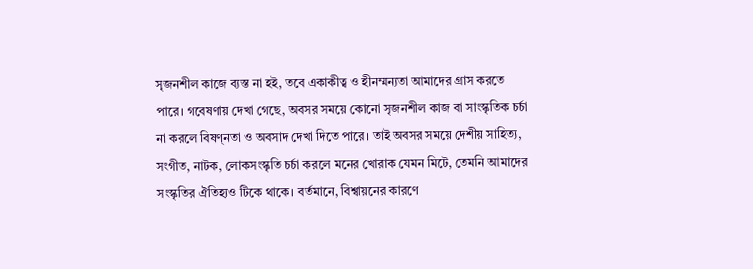সৃজনশীল কাজে ব্যস্ত না হই, তবে একাকীত্ব ও হীনম্মন্যতা আমাদের গ্রাস করতে পারে। গবেষণায় দেখা গেছে, অবসর সময়ে কোনো সৃজনশীল কাজ বা সাংস্কৃতিক চর্চা না করলে বিষণ্নতা ও অবসাদ দেখা দিতে পারে। তাই অবসর সময়ে দেশীয় সাহিত্য, সংগীত, নাটক, লোকসংস্কৃতি চর্চা করলে মনের খোরাক যেমন মিটে, তেমনি আমাদের সংস্কৃতির ঐতিহ্যও টিকে থাকে। বর্তমানে, বিশ্বায়নের কারণে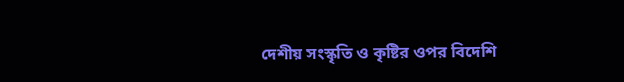দেশীয় সংস্কৃতি ও কৃষ্টির ওপর বিদেশি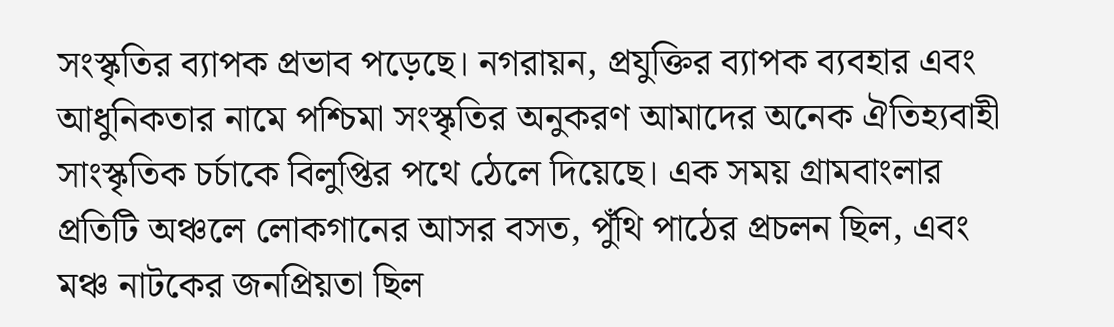সংস্কৃতির ব্যাপক প্রভাব পড়েছে। নগরায়ন, প্রযুক্তির ব্যাপক ব্যবহার এবং আধুনিকতার নামে পশ্চিমা সংস্কৃতির অনুকরণ আমাদের অনেক ঐতিহ্যবাহী সাংস্কৃতিক চর্চাকে বিলুপ্তির পথে ঠেলে দিয়েছে। এক সময় গ্রামবাংলার প্রতিটি অঞ্চলে লোকগানের আসর বসত, পুঁথি পাঠের প্রচলন ছিল, এবং মঞ্চ নাটকের জনপ্রিয়তা ছিল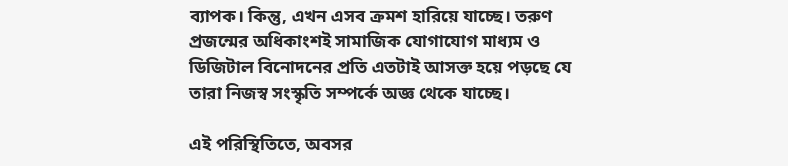ব্যাপক। কিন্তু, এখন এসব ক্রমশ হারিয়ে যাচ্ছে। তরুণ প্রজন্মের অধিকাংশই সামাজিক যোগাযোগ মাধ্যম ও ডিজিটাল বিনোদনের প্রতি এতটাই আসক্ত হয়ে পড়ছে যে তারা নিজস্ব সংস্কৃতি সম্পর্কে অজ্ঞ থেকে যাচ্ছে।

এই পরিস্থিতিতে, অবসর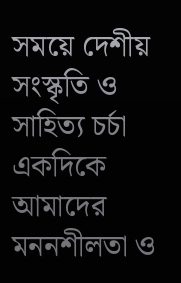সময়ে দেশীয় সংস্কৃতি ও সাহিত্য চর্চা একদিকে আমাদের মননশীলতা ও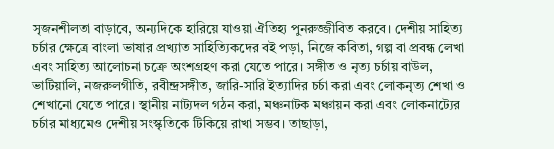সৃজনশীলতা বাড়াবে, অন্যদিকে হারিয়ে যাওয়া ঐতিহ্য পুনরুজ্জীবিত করবে। দেশীয় সাহিত্য চর্চার ক্ষেত্রে বাংলা ভাষার প্রখ্যাত সাহিত্যিকদের বই পড়া, নিজে কবিতা, গল্প বা প্রবন্ধ লেখা এবং সাহিত্য আলোচনা চক্রে অংশগ্রহণ করা যেতে পারে। সঙ্গীত ও নৃত্য চর্চায় বাউল, ভাটিয়ালি, নজরুলগীতি, রবীন্দ্রসঙ্গীত, জারি-সারি ইত্যাদির চর্চা করা এবং লোকনৃত্য শেখা ও শেখানো যেতে পারে। স্থানীয় নাট্যদল গঠন করা, মঞ্চনাটক মঞ্চায়ন করা এবং লোকনাট্যের চর্চার মাধ্যমেও দেশীয় সংস্কৃতিকে টিকিয়ে রাখা সম্ভব। তাছাড়া,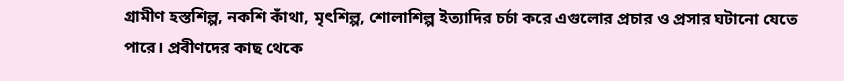গ্রামীণ হস্তশিল্প, নকশি কাঁথা, মৃৎশিল্প, শোলাশিল্প ইত্যাদির চর্চা করে এগুলোর প্রচার ও প্রসার ঘটানো যেতে পারে। প্রবীণদের কাছ থেকে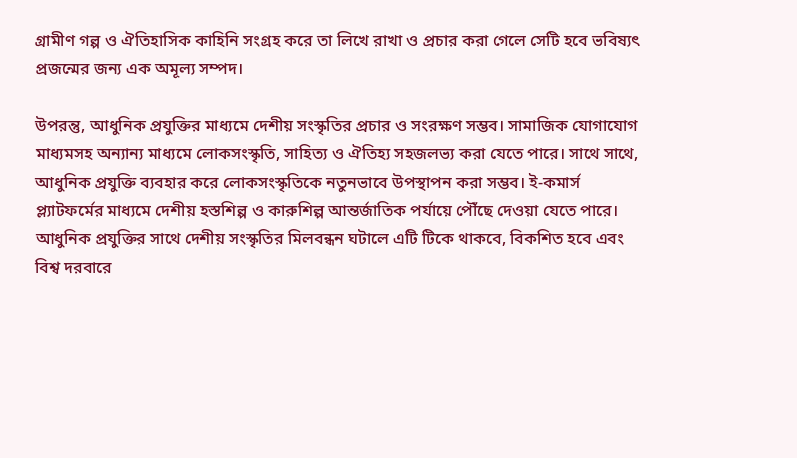গ্রামীণ গল্প ও ঐতিহাসিক কাহিনি সংগ্রহ করে তা লিখে রাখা ও প্রচার করা গেলে সেটি হবে ভবিষ্যৎ প্রজন্মের জন্য এক অমূল্য সম্পদ।

উপরন্তু, আধুনিক প্রযুক্তির মাধ্যমে দেশীয় সংস্কৃতির প্রচার ও সংরক্ষণ সম্ভব। সামাজিক যোগাযোগ মাধ্যমসহ অন্যান্য মাধ্যমে লোকসংস্কৃতি, সাহিত্য ও ঐতিহ্য সহজলভ্য করা যেতে পারে। সাথে সাথে, আধুনিক প্রযুক্তি ব্যবহার করে লোকসংস্কৃতিকে নতুনভাবে উপস্থাপন করা সম্ভব। ই-কমার্স প্ল্যাটফর্মের মাধ্যমে দেশীয় হস্তশিল্প ও কারুশিল্প আন্তর্জাতিক পর্যায়ে পৌঁছে দেওয়া যেতে পারে। আধুনিক প্রযুক্তির সাথে দেশীয় সংস্কৃতির মিলবন্ধন ঘটালে এটি টিকে থাকবে, বিকশিত হবে এবং বিশ্ব দরবারে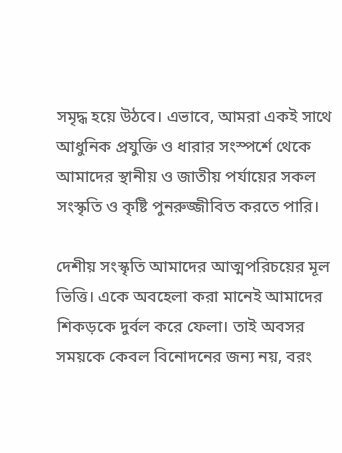সমৃদ্ধ হয়ে উঠবে। এভাবে, আমরা একই সাথে আধুনিক প্রযুক্তি ও ধারার সংস্পর্শে থেকে আমাদের স্থানীয় ও জাতীয় পর্যায়ের সকল সংস্কৃতি ও কৃষ্টি পুনরুজ্জীবিত করতে পারি।

দেশীয় সংস্কৃতি আমাদের আত্মপরিচয়ের মূল ভিত্তি। একে অবহেলা করা মানেই আমাদের শিকড়কে দুর্বল করে ফেলা। তাই অবসর সময়কে কেবল বিনোদনের জন্য নয়, বরং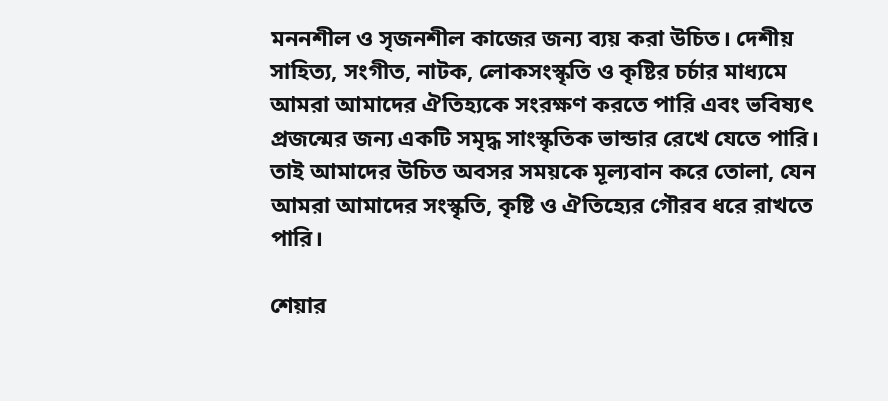মননশীল ও সৃজনশীল কাজের জন্য ব্যয় করা উচিত। দেশীয় সাহিত্য, সংগীত, নাটক, লোকসংস্কৃতি ও কৃষ্টির চর্চার মাধ্যমে আমরা আমাদের ঐতিহ্যকে সংরক্ষণ করতে পারি এবং ভবিষ্যৎ প্রজন্মের জন্য একটি সমৃদ্ধ সাংস্কৃতিক ভান্ডার রেখে যেতে পারি। তাই আমাদের উচিত অবসর সময়কে মূল্যবান করে তোলা, যেন আমরা আমাদের সংস্কৃতি, কৃষ্টি ও ঐতিহ্যের গৌরব ধরে রাখতে পারি।

শেয়ার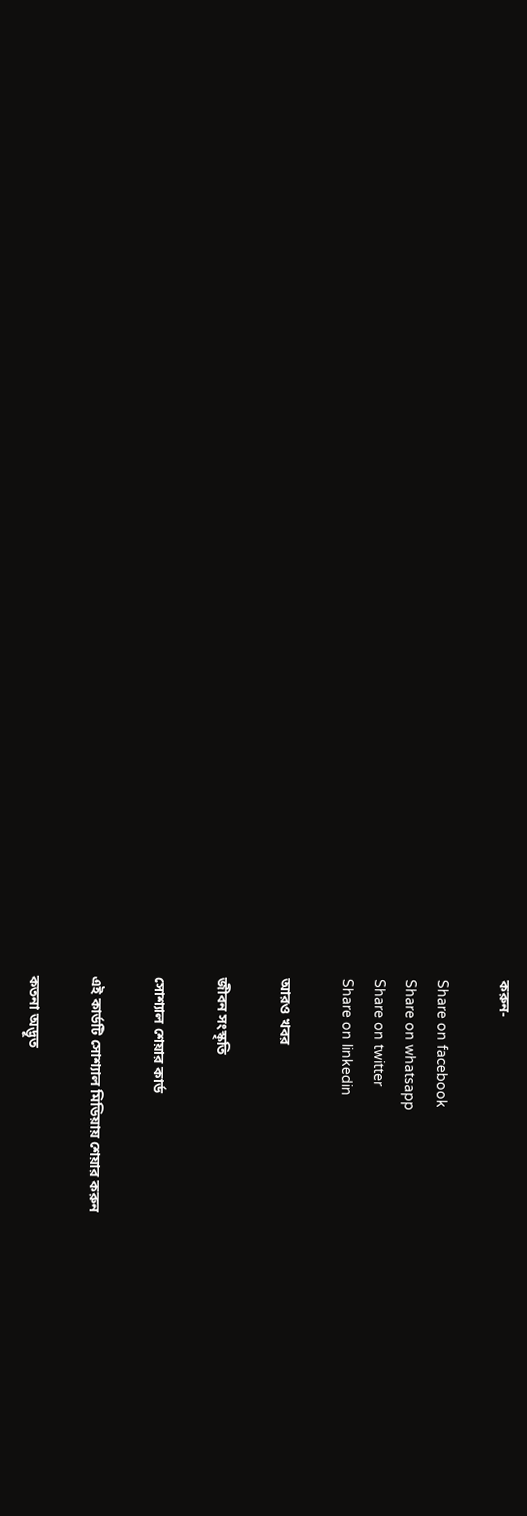করুন-

Share on facebook
Share on whatsapp
Share on twitter
Share on linkedin

আরও খবর

জীবন সংস্কৃতি

সোশ্যাল শেয়ার কার্ড

এই কার্ডটি সোশ্যাল মিডিয়ায় শেয়ার করুন

কতনা অদ্ভূত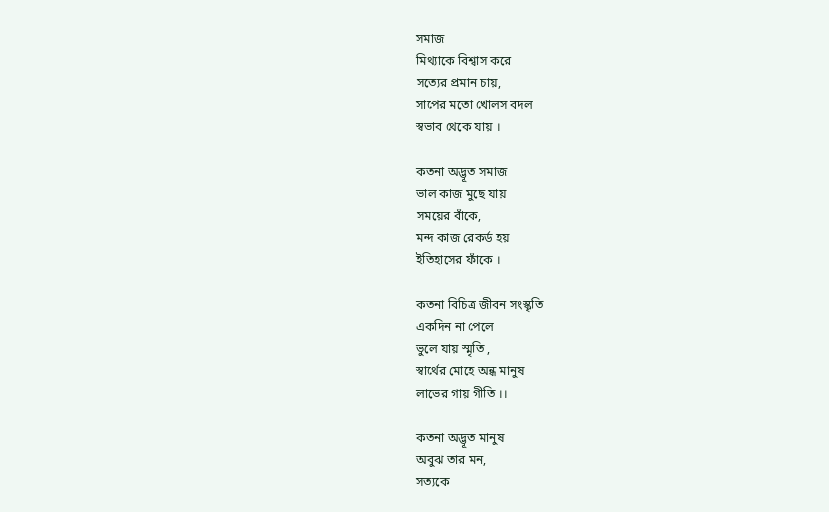সমাজ
মিথ্যাকে বিশ্বাস করে
সত্যের প্রমান চায়,
সাপের মতো খোলস বদল
স্বভাব থেকে যায় ।

কতনা অদ্ভূত সমাজ
ভাল কাজ মুছে যায়
সময়ের বাঁকে,
মন্দ কাজ রেকর্ড হয়
ইতিহাসের ফাঁকে ।

কতনা বিচিত্র জীবন সংস্কৃতি
একদিন না পেলে
ভুলে যায় স্মৃতি ,
স্বার্থের মোহে অন্ধ মানুষ
লাভের গায় গীতি ।।

কতনা অদ্ভূত মানুষ
অবুঝ তার মন,
সত্যকে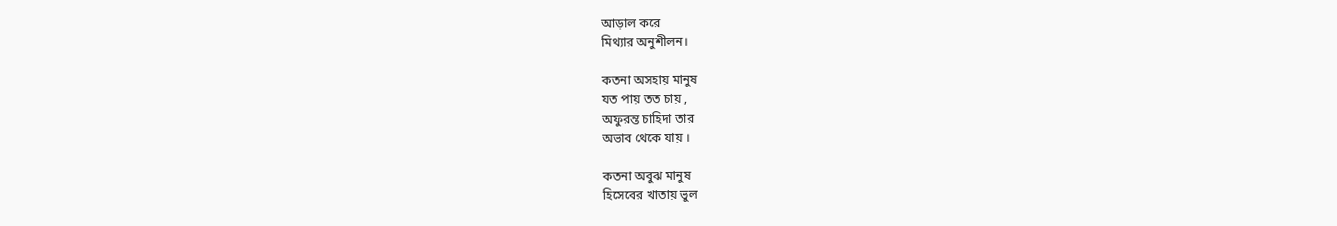আড়াল করে
মিথ্যার অনুশীলন।

কতনা অসহায় মানুষ
যত পায় তত চায় ,
অফুরন্ত চাহিদা তার
অভাব থেকে যায় ।

কতনা অবুঝ মানুষ
হিসেবের খাতায় ভুল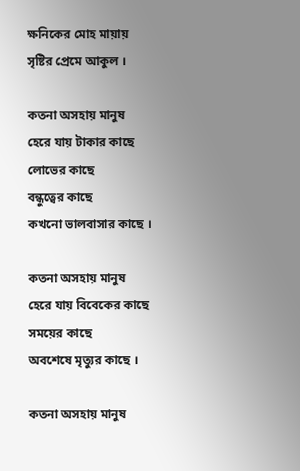ক্ষনিকের মোহ মায়ায়
সৃষ্টির প্রেমে আকুল ।

কতনা অসহায় মানুষ
হেরে যায় টাকার কাছে
লোভের কাছে
বন্ধুত্বের কাছে
কখনো ভালবাসার কাছে ।

কতনা অসহায় মানুষ
হেরে যায় বিবেকের কাছে
সময়ের কাছে
অবশেষে মৃত্যুর কাছে ।

কতনা অসহায় মানুষ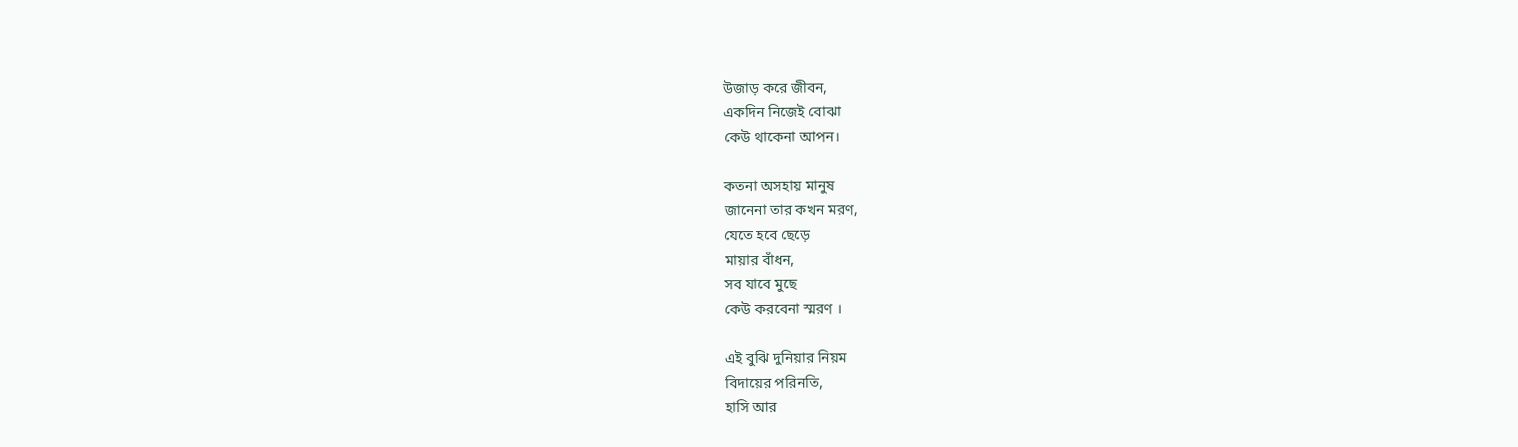উজাড় করে জীবন,
একদিন নিজেই বোঝা
কেউ থাকেনা আপন।

কতনা অসহায় মানুষ
জানেনা তার কখন মরণ,
যেতে হবে ছেড়ে
মায়ার বাঁধন,
সব যাবে মুছে
কেউ করবেনা স্মরণ ।

এই বুঝি দুনিয়ার নিয়ম
বিদায়ের পরিনতি,
হাসি আর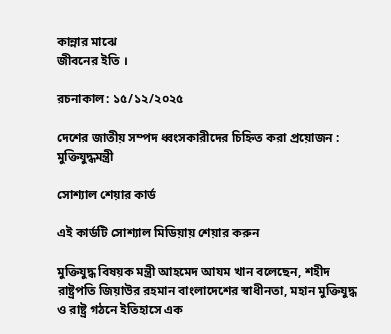কান্নার মাঝে
জীবনের ইতি ।

রচনাকাল: ১৫/১২/২০২৫

দেশের জাতীয় সম্পদ ধ্বংসকারীদের চিহ্নিত করা প্রয়োজন : মুক্তিযুদ্ধমন্ত্রী

সোশ্যাল শেয়ার কার্ড

এই কার্ডটি সোশ্যাল মিডিয়ায় শেয়ার করুন

মুক্তিযুদ্ধ বিষয়ক মন্ত্রী আহমেদ আযম খান বলেছেন, শহীদ রাষ্ট্রপতি জিয়াউর রহমান বাংলাদেশের স্বাধীনতা, মহান মুক্তিযুদ্ধ ও রাষ্ট্র গঠনে ইতিহাসে এক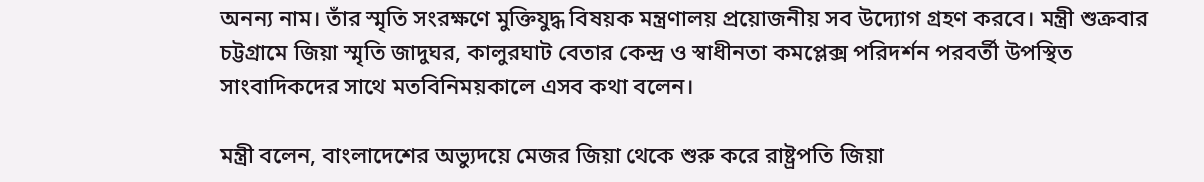অনন্য নাম। তাঁর স্মৃতি সংরক্ষণে মুক্তিযুদ্ধ বিষয়ক মন্ত্রণালয় প্রয়োজনীয় সব উদ্যোগ গ্রহণ করবে। মন্ত্রী শুক্রবার চট্টগ্রামে জিয়া স্মৃতি জাদুঘর, কালুরঘাট বেতার কেন্দ্র ও স্বাধীনতা কমপ্লেক্স পরিদর্শন পরবর্তী উপস্থিত সাংবাদিকদের সাথে মতবিনিময়কালে এসব কথা বলেন।

মন্ত্রী বলেন, বাংলাদেশের অভ্যুদয়ে মেজর জিয়া থেকে শুরু করে রাষ্ট্রপতি জিয়া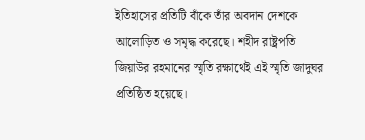ইতিহাসের প্রতিটি বাঁকে তাঁর অবদান দেশকে আলোড়িত ও সমৃদ্ধ করেছে। শহীদ রাষ্ট্রপতি জিয়াউর রহমানের স্মৃতি রক্ষার্থেই এই স্মৃতি জাদুঘর প্রতিষ্ঠিত হয়েছে।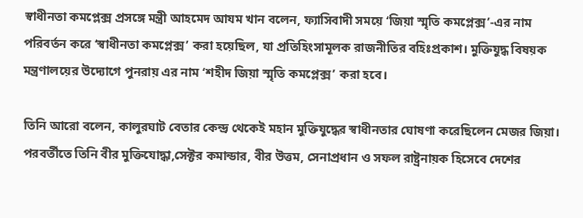স্বাধীনতা কমপ্লেক্স প্রসঙ্গে মন্ত্রী আহমেদ আযম খান বলেন, ফ্যাসিবাদী সময়ে ‘জিয়া স্মৃতি কমপ্লেক্স’-এর নাম পরিবর্তন করে ‘স্বাধীনতা কমপ্লেক্স’ করা হয়েছিল, যা প্রতিহিংসামূলক রাজনীতির বহিঃপ্রকাশ। মুক্তিযুদ্ধ বিষয়ক মন্ত্রণালয়ের উদ্যোগে পুনরায় এর নাম ‘শহীদ জিয়া স্মৃতি কমপ্লেক্স’ করা হবে।

তিনি আরো বলেন, কালুরঘাট বেতার কেন্দ্র থেকেই মহান মুক্তিযুদ্ধের স্বাধীনতার ঘোষণা করেছিলেন মেজর জিয়া। পরবর্তীতে তিনি বীর মুক্তিযোদ্ধা,সেক্টর কমান্ডার, বীর উত্তম, সেনাপ্রধান ও সফল রাষ্ট্রনায়ক হিসেবে দেশের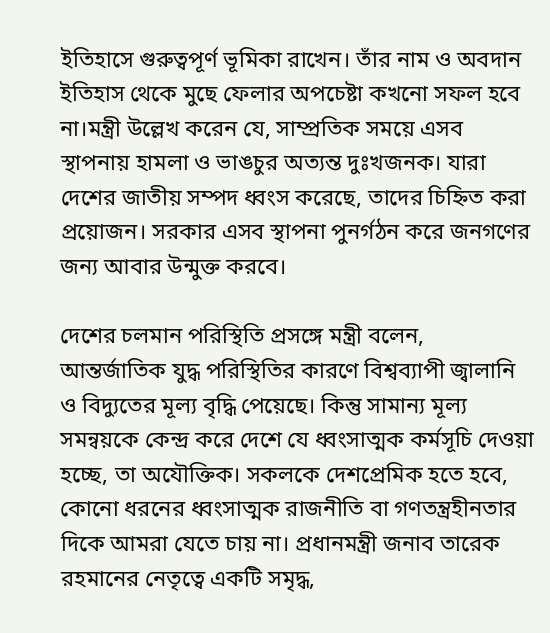ইতিহাসে গুরুত্বপূর্ণ ভূমিকা রাখেন। তাঁর নাম ও অবদান ইতিহাস থেকে মুছে ফেলার অপচেষ্টা কখনো সফল হবে না।মন্ত্রী উল্লেখ করেন যে, সাম্প্রতিক সময়ে এসব স্থাপনায় হামলা ও ভাঙচুর অত্যন্ত দুঃখজনক। যারা দেশের জাতীয় সম্পদ ধ্বংস করেছে, তাদের চিহ্নিত করা প্রয়োজন। সরকার এসব স্থাপনা পুনর্গঠন করে জনগণের জন্য আবার উন্মুক্ত করবে।

দেশের চলমান পরিস্থিতি প্রসঙ্গে মন্ত্রী বলেন, আন্তর্জাতিক যুদ্ধ পরিস্থিতির কারণে বিশ্বব্যাপী জ্বালানি ও বিদ্যুতের মূল্য বৃদ্ধি পেয়েছে। কিন্তু সামান্য মূল্য সমন্বয়কে কেন্দ্র করে দেশে যে ধ্বংসাত্মক কর্মসূচি দেওয়া হচ্ছে, তা অযৌক্তিক। সকলকে দেশপ্রেমিক হতে হবে, কোনো ধরনের ধ্বংসাত্মক রাজনীতি বা গণতন্ত্রহীনতার দিকে আমরা যেতে চায় না। প্রধানমন্ত্রী জনাব তারেক রহমানের নেতৃত্বে একটি সমৃদ্ধ,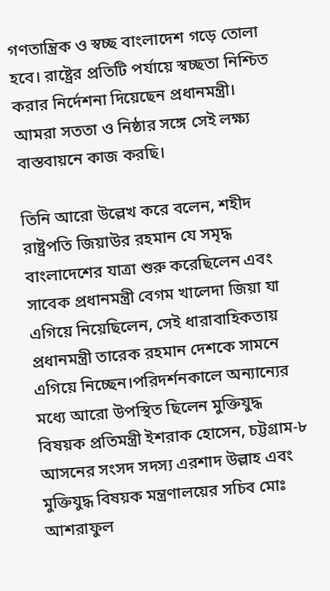গণতান্ত্রিক ও স্বচ্ছ বাংলাদেশ গড়ে তোলা হবে। রাষ্ট্রের প্রতিটি পর্যায়ে স্বচ্ছতা নিশ্চিত করার নির্দেশনা দিয়েছেন প্রধানমন্ত্রী। আমরা সততা ও নিষ্ঠার সঙ্গে সেই লক্ষ্য বাস্তবায়নে কাজ করছি।

তিনি আরো উল্লেখ করে বলেন, শহীদ রাষ্ট্রপতি জিয়াউর রহমান যে সমৃদ্ধ বাংলাদেশের যাত্রা শুরু করেছিলেন এবং সাবেক প্রধানমন্ত্রী বেগম খালেদা জিয়া যা এগিয়ে নিয়েছিলেন, সেই ধারাবাহিকতায় প্রধানমন্ত্রী তারেক রহমান দেশকে সামনে এগিয়ে নিচ্ছেন।পরিদর্শনকালে অন্যান্যের মধ্যে আরো উপস্থিত ছিলেন মুক্তিযুদ্ধ বিষয়ক প্রতিমন্ত্রী ইশরাক হোসেন, চট্টগ্রাম-৮ আসনের সংসদ সদস্য এরশাদ উল্লাহ এবং মুক্তিযুদ্ধ বিষয়ক মন্ত্রণালয়ের সচিব মোঃ আশরাফুল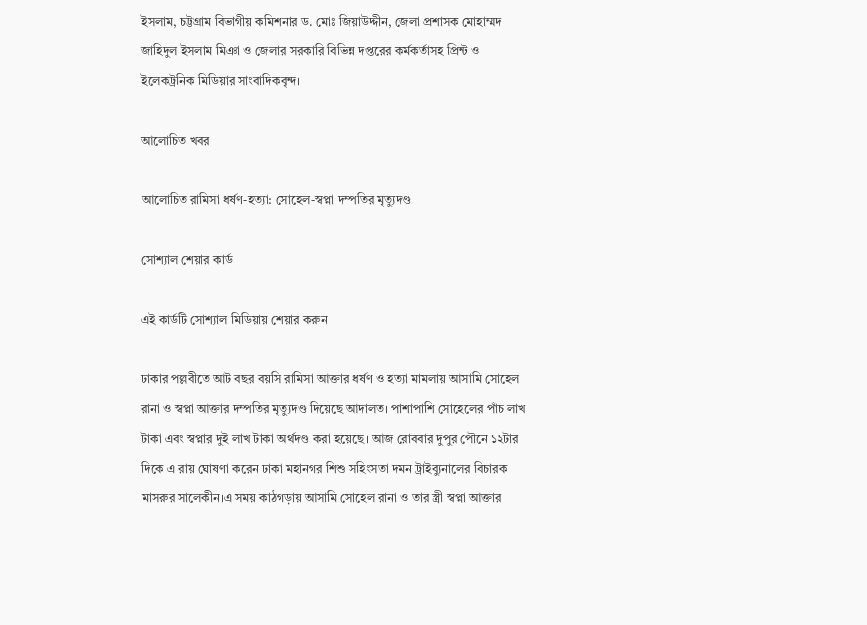ইসলাম, চট্টগ্রাম বিভাগীয় কমিশনার ড. মোঃ জিয়াউদ্দীন, জেলা প্রশাসক মোহাম্মদ জাহিদুল ইসলাম মিঞা ও জেলার সরকারি বিভিন্ন দপ্তরের কর্মকর্তাসহ প্রিন্ট ও ইলেকট্রনিক মিডিয়ার সাংবাদিকবৃন্দ।

আলোচিত খবর

আলোচিত রামিসা ধর্ষণ-হত্যা: সোহেল-স্বপ্না দম্পতির মৃত্যুদণ্ড

সোশ্যাল শেয়ার কার্ড

এই কার্ডটি সোশ্যাল মিডিয়ায় শেয়ার করুন

ঢাকার পল্লবীতে আট বছর বয়সি রামিসা আক্তার ধর্ষণ ও হত্যা মামলায় আসামি সোহেল রানা ও স্বপ্না আক্তার দম্পতির মৃত্যুদণ্ড দিয়েছে আদালত। পাশাপাশি সোহেলের পাঁচ লাখ টাকা এবং স্বপ্নার দুই লাখ টাকা অর্থদণ্ড করা হয়েছে। আজ রোববার দুপুর পৌনে ১২টার দিকে এ রায় ঘোষণা করেন ঢাকা মহানগর শিশু সহিংসতা দমন ট্রাইব্যুনালের বিচারক মাসরুর সালেকীন।এ সময় কাঠগড়ায় আসামি সোহেল রানা ও তার স্ত্রী স্বপ্না আক্তার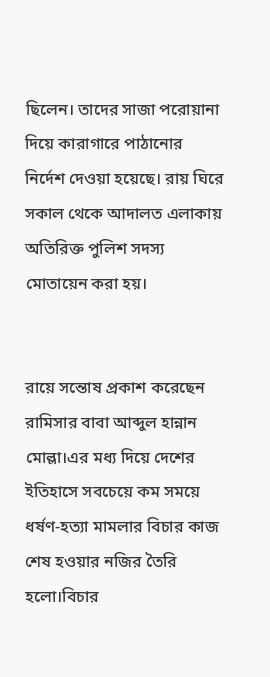ছিলেন। তাদের সাজা পরোয়ানা দিয়ে কারাগারে পাঠানোর নির্দেশ দেওয়া হয়েছে। রায় ঘিরে সকাল থেকে আদালত এলাকায় অতিরিক্ত পুলিশ সদস্য মোতায়েন করা হয়।


রায়ে সন্তোষ প্রকাশ করেছেন রামিসার বাবা আব্দুল হান্নান মোল্লা।এর মধ্য দিয়ে দেশের ইতিহাসে সবচেয়ে কম সময়ে ধর্ষণ-হত্যা মামলার বিচার কাজ শেষ হওয়ার নজির তৈরি হলো।বিচার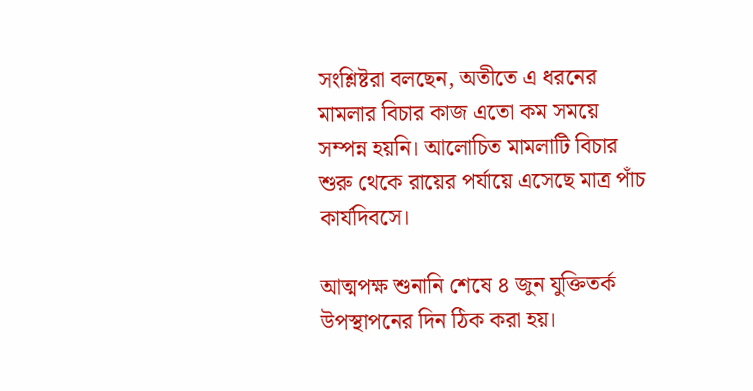সংশ্লিষ্টরা বলছেন, অতীতে এ ধরনের মামলার বিচার কাজ এতো কম সময়ে সম্পন্ন হয়নি। আলোচিত মামলাটি বিচার শুরু থেকে রায়ের পর্যায়ে এসেছে মাত্র পাঁচ কার্যদিবসে।

আত্মপক্ষ শুনানি শেষে ৪ জুন যুক্তিতর্ক উপস্থাপনের দিন ঠিক করা হয়।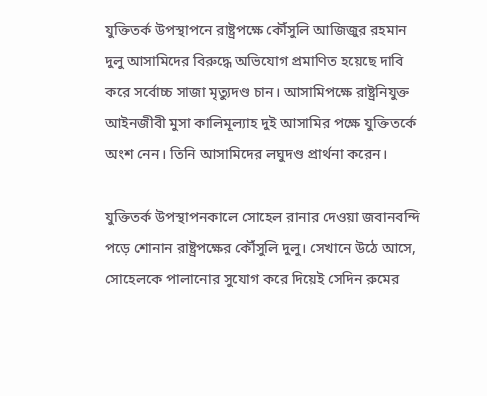যুক্তিতর্ক উপস্থাপনে রাষ্ট্রপক্ষে কৌঁসুলি আজিজুর রহমান দুলু আসামিদের বিরুদ্ধে অভিযোগ প্রমাণিত হয়েছে দাবি করে সর্বোচ্চ সাজা মৃত্যুদণ্ড চান। আসামিপক্ষে রাষ্ট্রনিযুক্ত আইনজীবী মুসা কালিমূল্যাহ দুই আসামির পক্ষে যুক্তিতর্কে অংশ নেন। তিনি আসামিদের লঘুদণ্ড প্রার্থনা করেন।

যুক্তিতর্ক উপস্থাপনকালে সোহেল রানার দেওয়া জবানবন্দি পড়ে শোনান রাষ্ট্রপক্ষের কৌঁসুলি দুলু। সেখানে উঠে আসে, সোহেলকে পালানোর সুযোগ করে দিয়েই সেদিন রুমের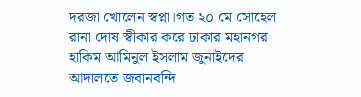দরজা খোলেন স্বপ্না।গত ২০ মে সোহেল রানা দোষ স্বীকার করে ঢাকার মহানগর হাকিম আমিনুল ইসলাম জুনাইদের আদালতে জবানবন্দি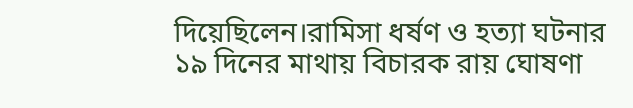দিয়েছিলেন।রামিসা ধর্ষণ ও হত্যা ঘটনার ১৯ দিনের মাথায় বিচারক রায় ঘোষণা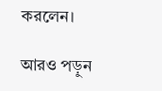করলেন।

আরও পড়ুন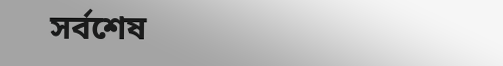সর্বশেষ